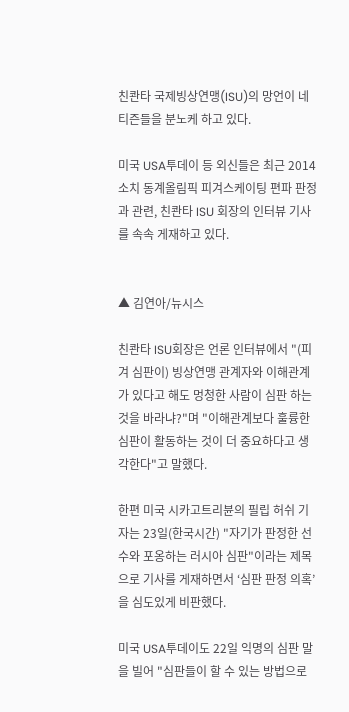친콴타 국제빙상연맹(ISU)의 망언이 네티즌들을 분노케 하고 있다.

미국 USA투데이 등 외신들은 최근 2014 소치 동계올림픽 피겨스케이팅 편파 판정과 관련, 친콴타 ISU 회장의 인터뷰 기사를 속속 게재하고 있다.


▲ 김연아/뉴시스

친콴타 ISU회장은 언론 인터뷰에서 "(피겨 심판이) 빙상연맹 관계자와 이해관계가 있다고 해도 멍청한 사람이 심판 하는 것을 바라냐?"며 "이해관계보다 훌륭한 심판이 활동하는 것이 더 중요하다고 생각한다"고 말했다.

한편 미국 시카고트리뷴의 필립 허쉬 기자는 23일(한국시간) "자기가 판정한 선수와 포옹하는 러시아 심판"이라는 제목으로 기사를 게재하면서 ‘심판 판정 의혹’을 심도있게 비판했다.

미국 USA투데이도 22일 익명의 심판 말을 빌어 "심판들이 할 수 있는 방법으로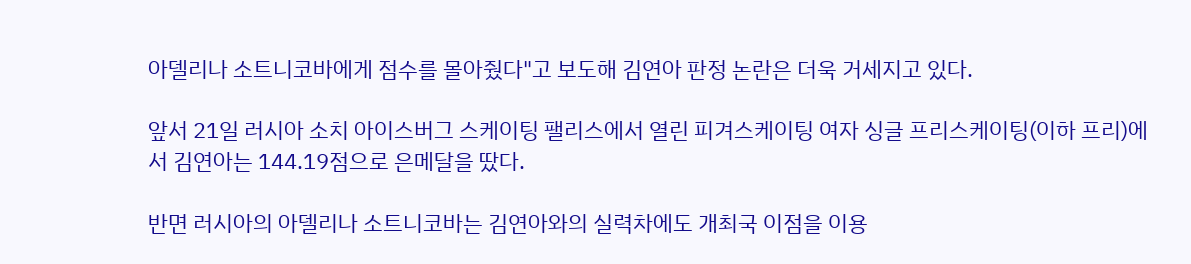아델리나 소트니코바에게 점수를 몰아줬다"고 보도해 김연아 판정 논란은 더욱 거세지고 있다.

앞서 21일 러시아 소치 아이스버그 스케이팅 팰리스에서 열린 피겨스케이팅 여자 싱글 프리스케이팅(이하 프리)에서 김연아는 144.19점으로 은메달을 땄다.

반면 러시아의 아델리나 소트니코바는 김연아와의 실력차에도 개최국 이점을 이용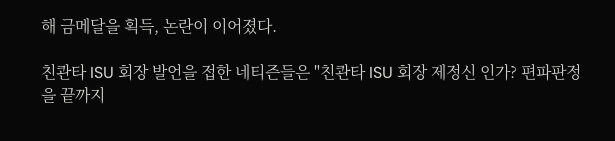해 금메달을 획득, 논란이 이어졌다.

친콴타 ISU 회장 발언을 접한 네티즌들은 "친콴타 ISU 회장 제정신 인가? 편파판정을 끝까지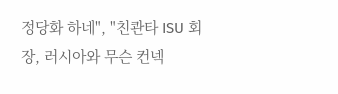정당화 하네", "친콴타 ISU 회장, 러시아와 무슨 컨넥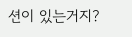션이 있는거지?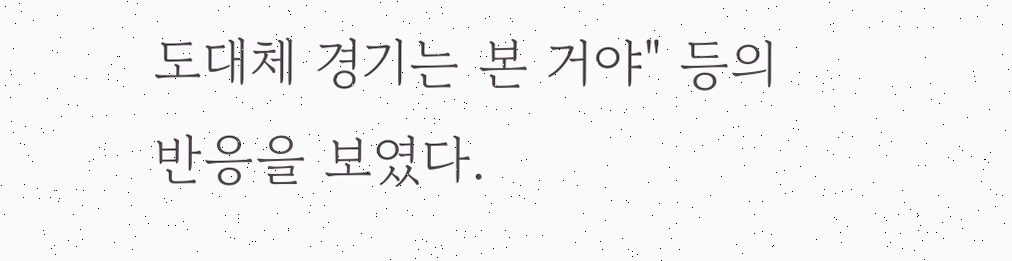도대체 경기는 본 거야" 등의 반응을 보였다.